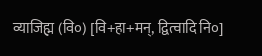व्याजिह्म (वि०) [वि+हा+मन्, द्वित्वादि नि०]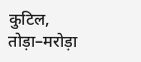कुटिल, तोड़ा–मरोड़ा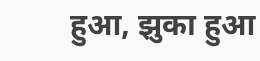हुआ, झुका हुआ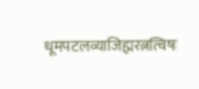धूमपटलव्याजिह्मरत्नत्विषः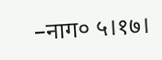–नाग० ५।१७।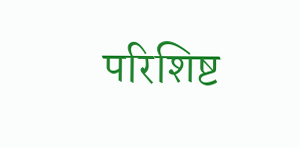परिशिष्ट